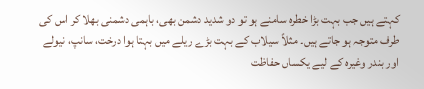کہتے ہیں جب بہت بڑا خطرہ سامنے ہو تو دو شدید دشمن بھی، باہمی دشمنی بھلا کر اس کی طرف متوجہ ہو جاتے ہیں۔ مثلاً سیلاب کے بہت بڑے ریلے میں بہتا ہوا درخت، سانپ، نیولے اور بندر وغیرہ کے لیے یکساں حفاظت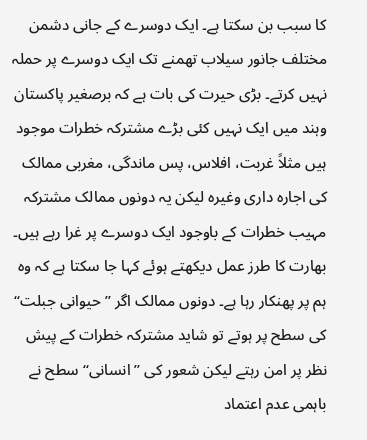کا سبب بن سکتا ہے۔ ایک دوسرے کے جانی دشمن مختلف جانور سیلاب تھمنے تک ایک دوسرے پر حملہ نہیں کرتے۔ بڑی حیرت کی بات ہے کہ برصغیر پاکستان وہند میں ایک نہیں کئی بڑے مشترکہ خطرات موجود ہیں مثلاً غربت، افلاس، پس ماندگی، مغربی ممالک کی اجارہ داری وغیرہ لیکن یہ دونوں ممالک مشترکہ مہیب خطرات کے باوجود ایک دوسرے پر غرا رہے ہیں۔ بھارت کا طرز عمل دیکھتے ہوئے کہا جا سکتا ہے کہ وہ ہم پر پھنکار رہا ہے۔ دونوں ممالک اگر ’’حیوانی جبلت‘‘ کی سطح پر ہوتے تو شاید مشترکہ خطرات کے پیش نظر پر امن رہتے لیکن شعور کی ’’انسانی‘‘ سطح نے باہمی عدم اعتماد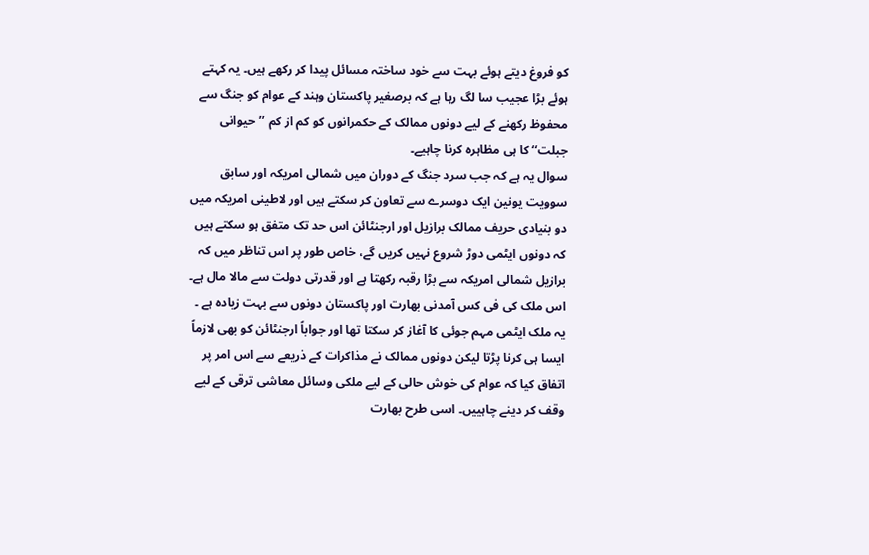کو فروغ دیتے ہوئے بہت سے خود ساختہ مسائل پیدا کر رکھے ہیں۔ یہ کہتے ہوئے بڑا عجیب سا لگ رہا ہے کہ برصغیر پاکستان وہند کے عوام کو جنگ سے محفوظ رکھنے کے لیے دونوں ممالک کے حکمرانوں کو کم از کم ’’حیوانی جبلت‘‘ کا ہی مظاہرہ کرنا چاہیے۔
سوال یہ ہے کہ جب سرد جنگ کے دوران میں شمالی امریکہ اور سابق سوویت یونین ایک دوسرے سے تعاون کر سکتے ہیں اور لاطینی امریکہ میں دو بنیادی حریف ممالک برازیل اور ارجنٹائن اس حد تک متفق ہو سکتے ہیں کہ دونوں ایٹمی دوڑ شروع نہیں کریں گے، خاص طور پر اس تناظر میں کہ برازیل شمالی امریکہ سے بڑا رقبہ رکھتا ہے اور قدرتی دولت سے مالا مال ہے۔ اس ملک کی فی کس آمدنی بھارت اور پاکستان دونوں سے بہت زیادہ ہے ۔ یہ ملک ایٹمی مہم جوئی کا آغاز کر سکتا تھا اور جواباً ارجنٹائن کو بھی لازماً ایسا ہی کرنا پڑتا لیکن دونوں ممالک نے مذاکرات کے ذریعے سے اس امر پر اتفاق کیا کہ عوام کی خوش حالی کے لیے ملکی وسائل معاشی ترقی کے لیے وقف کر دینے چاہییں۔ اسی طرح بھارت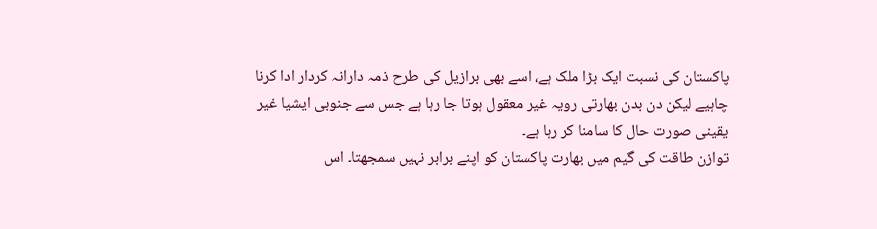پاکستان کی نسبت ایک بڑا ملک ہے، اسے بھی برازیل کی طرح ذمہ دارانہ کردار ادا کرنا چاہیے لیکن دن بدن بھارتی رویہ غیر معقول ہوتا جا رہا ہے جس سے جنوبی ایشیا غیر یقینی صورت حال کا سامنا کر رہا ہے۔
توازن طاقت کی گیم میں بھارت پاکستان کو اپنے برابر نہیں سمجھتا۔ اس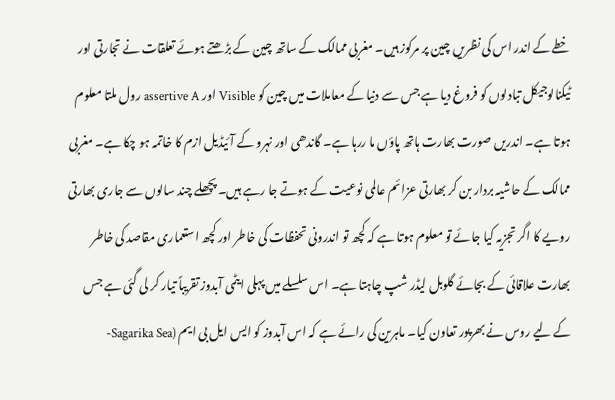خطے کے اندر اس کی نظریں چین پر مرکوز ہیں۔ مغربی ممالک کے ساتھ چین کے بڑھتے ہوئے تعلقات نے تجارتی اور ٹیکنالوجیکل تبادلوں کو فروغ دیا ہے جس سے دنیا کے معاملات میں چین کو Visible اور assertive A رول ملتا معلوم ہوتا ہے۔ اندریں صورت بھارت ہاتھ پاؤں ما ررہا ہے۔ گاندھی اور نہرو کے آئیڈیل ازم کا خاتمہ ہو چکا ہے۔ مغربی ممالک کے حاشیہ بردار بن کر بھارتی عزائم عالمی نوعیت کے ہوتے جا رہے ہیں۔ پچھلے چند سالوں سے جاری بھارتی رویے کا اگر تجزیہ کیا جائے تو معلوم ہوتا ہے کہ کچھ تو اندرونی تحفظات کی خاطر اور کچھ استعماری مقاصد کی خاطر بھارت علاقائی کے بجائے گلوبل لیڈر شپ چاہتا ہے۔ اس سلسلے میں پہلی ایٹمی آبدوز تقریباً تیار کر لی گئی ہے جس کے لیے روس نے بھرپور تعاون کیا۔ ماہرین کی رائے ہے کہ اس آبدوز کو ایس ایل بی ایم (Sagarika Sea-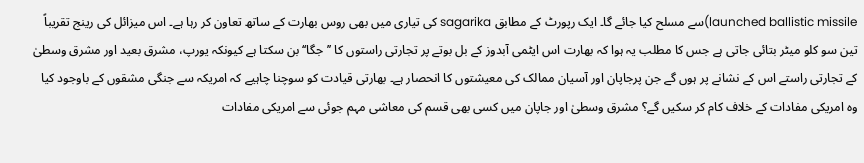launched ballistic missile)سے مسلح کیا جائے گا۔ ایک رپورٹ کے مطابق sagarika کی تیاری میں بھی روس بھارت کے ساتھ تعاون کر رہا ہے۔ اس میزائل کی رینج تقریباً تین سو کلو میٹر بتائی جاتی ہے جس کا مطلب یہ ہوا کہ بھارت اس ایٹمی آبدوز کے بل بوتے پر تجارتی راستوں کا ’’جگا‘‘ بن سکتا ہے کیونکہ یورپ، مشرق بعید اور مشرق وسطیٰ کے تجارتی راستے اس کے نشانے پر ہوں گے جن پرجاپان اور آسیان ممالک کی معیشتوں کا انحصار ہے۔ بھارتی قیادت کو سوچنا چاہیے کہ امریکہ سے جنگی مشقوں کے باوجود کیا وہ امریکی مفادات کے خلاف کام کر سکیں گے؟ مشرق وسطیٰ اور جاپان میں کسی بھی قسم کی معاشی مہم جوئی سے امریکی مفادات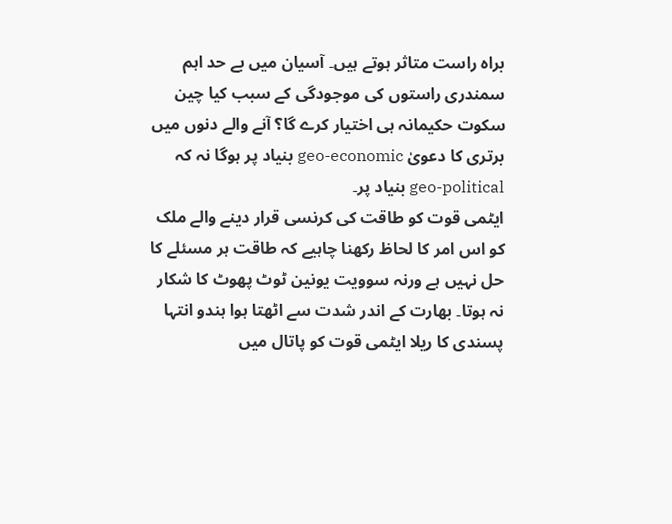براہ راست متاثر ہوتے ہیں۔ آسیان میں بے حد اہم سمندری راستوں کی موجودگی کے سبب کیا چین سکوت حکیمانہ ہی اختیار کرے گا؟ آنے والے دنوں میں برتری کا دعویٰ geo-economic بنیاد پر ہوگا نہ کہ geo-political بنیاد پر۔
ایٹمی قوت کو طاقت کی کرنسی قرار دینے والے ملک کو اس امر کا لحاظ رکھنا چاہیے کہ طاقت ہر مسئلے کا حل نہیں ہے ورنہ سوویت یونین ٹوٹ پھوٹ کا شکار نہ ہوتا۔ بھارت کے اندر شدت سے اٹھتا ہوا ہندو انتہا پسندی کا ریلا ایٹمی قوت کو پاتال میں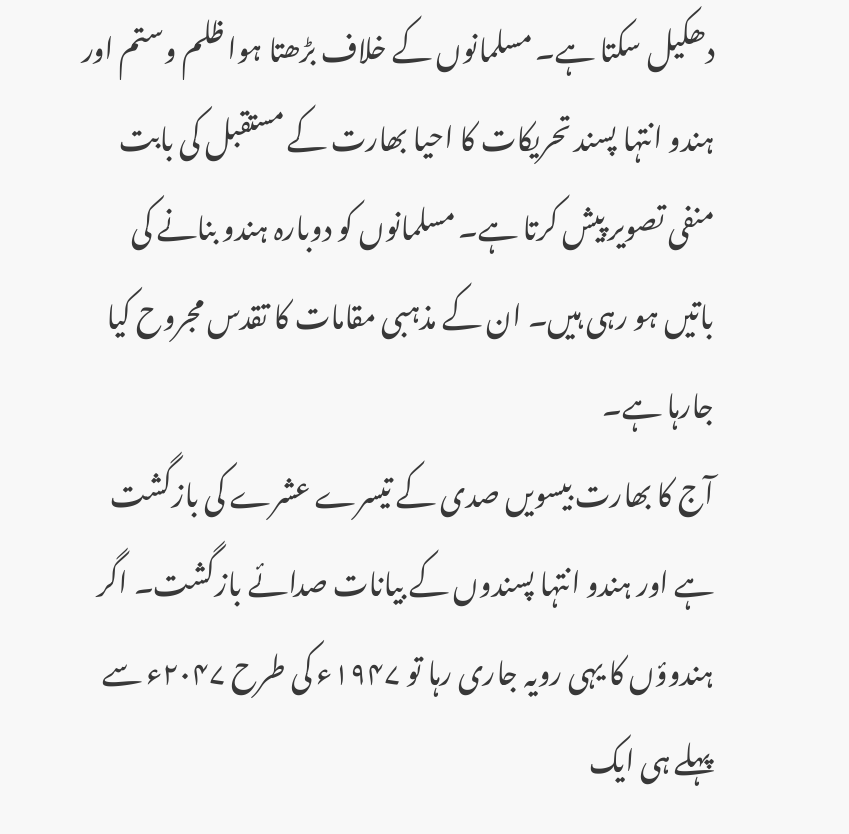دھکیل سکتا ہے۔ مسلمانوں کے خلاف بڑھتا ہوا ظلم وستم اور ہندو انتہا پسند تحریکات کا احیا بھارت کے مستقبل کی بابت منفی تصویر پیش کرتا ہے۔ مسلمانوں کو دوبارہ ہندو بنانے کی باتیں ہو رہی ہیں۔ ان کے مذہبی مقامات کا تقدس مجروح کیا جارہا ہے۔
آج کا بھارت بیسویں صدی کے تیسرے عشرے کی بازگشت ہے اور ہندو انتہا پسندوں کے بیانات صدائے بازگشت۔ اگر ہندوؤں کا یہی رویہ جاری رہا تو ۱۹۴۷ء کی طرح ۲۰۴۷ء سے پہلے ہی ایک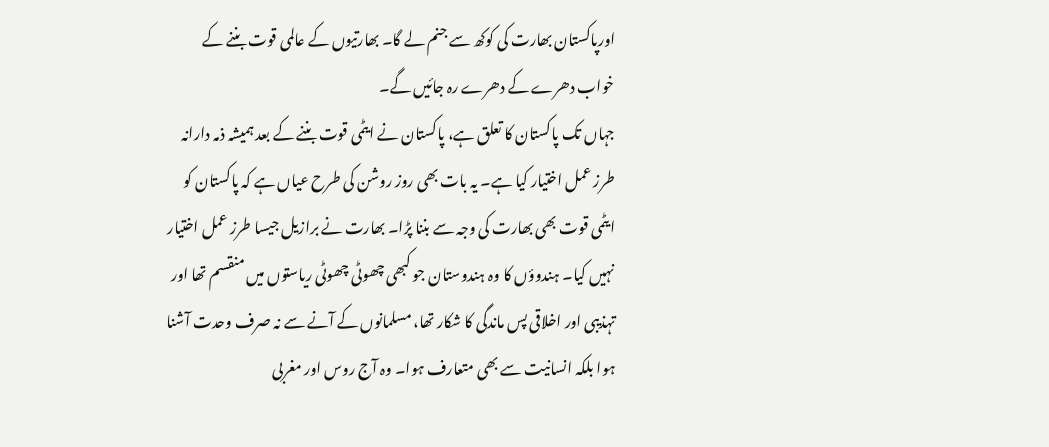اورپاکستان بھارت کی کوکھ سے جنم لے گا۔ بھارتیوں کے عالمی قوت بننے کے خواب دھرے کے دھرے رہ جائیں گے۔
جہاں تک پاکستان کا تعلق ہے، پاکستان نے ایٹمی قوت بننے کے بعد ہمیشہ ذمہ دارانہ طرز عمل اختیار کیا ہے۔ یہ بات بھی روز روشن کی طرح عیاں ہے کہ پاکستان کو ایٹمی قوت بھی بھارت کی وجہ سے بننا پڑا۔ بھارت نے برازیل جیسا طرز عمل اختیار نہیں کیا۔ ہندوؤں کا وہ ہندوستان جو کبھی چھوٹی چھوٹی ریاستوں میں منقسم تھا اور تہذیبی اور اخلاقی پس ماندگی کا شکار تھا، مسلمانوں کے آنے سے نہ صرف وحدت آشنا ہوا بلکہ انسانیت سے بھی متعارف ہوا۔ وہ آج روس اور مغربی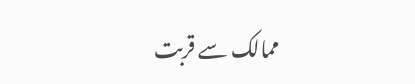ممالک سے قربت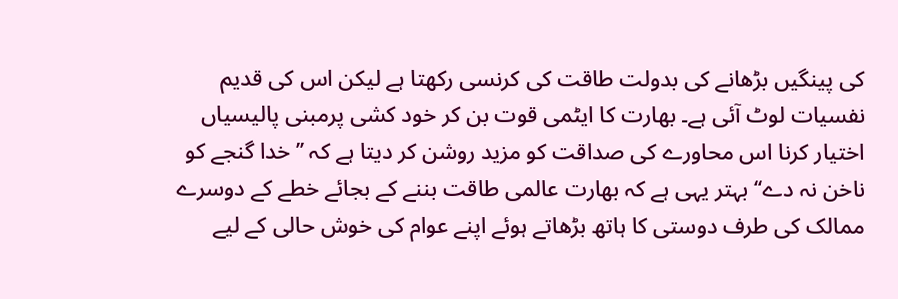کی پینگیں بڑھانے کی بدولت طاقت کی کرنسی رکھتا ہے لیکن اس کی قدیم نفسیات لوٹ آئی ہے۔ بھارت کا ایٹمی قوت بن کر خود کشی پرمبنی پالیسیاں اختیار کرنا اس محاورے کی صداقت کو مزید روشن کر دیتا ہے کہ ’’خدا گنجے کو ناخن نہ دے‘‘ بہتر یہی ہے کہ بھارت عالمی طاقت بننے کے بجائے خطے کے دوسرے ممالک کی طرف دوستی کا ہاتھ بڑھاتے ہوئے اپنے عوام کی خوش حالی کے لیے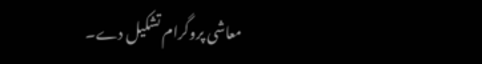معاشی پروگرام تشکیل دے۔